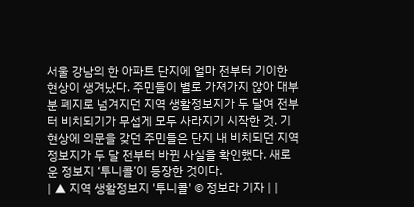서울 강남의 한 아파트 단지에 얼마 전부터 기이한 현상이 생겨났다. 주민들이 별로 가져가지 않아 대부분 폐지로 넘겨지던 지역 생활정보지가 두 달여 전부터 비치되기가 무섭게 모두 사라지기 시작한 것. 기현상에 의문을 갖던 주민들은 단지 내 비치되던 지역정보지가 두 달 전부터 바뀐 사실을 확인했다. 새로운 정보지 ‘투니콜’이 등장한 것이다.
| ▲ 지역 생활정보지 '투니콜' © 정보라 기자 | |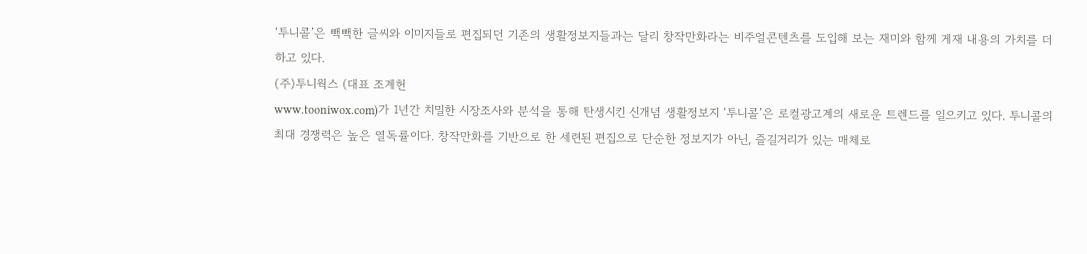‘투니콜’은 빽빽한 글씨와 이미지들로 편집되던 기존의 생활정보지들과는 달리 창작만화라는 비주얼콘텐츠를 도입해 보는 재미와 함께 게재 내용의 가치를 더하고 있다.
(주)투니웍스 (대표 조계헌
www.tooniwox.com)가 1년간 치밀한 시장조사와 분석을 통해 탄생시킨 신개념 생활정보지 ‘투니콜’은 로컬광고계의 새로운 트렌드를 일으키고 있다. 투니콜의 최대 경쟁력은 높은 열독률이다. 창작만화를 기반으로 한 세련된 편집으로 단순한 정보지가 아닌, 즐길거리가 있는 매체로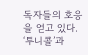독자들의 호응을 얻고 있다.
‘투니콜’과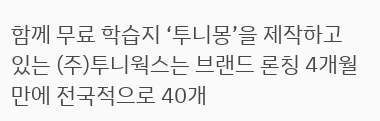함께 무료 학습지 ‘투니몽’을 제작하고 있는 (주)투니웍스는 브랜드 론칭 4개월 만에 전국적으로 40개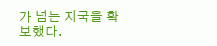가 넘는 지국을 확보했다.